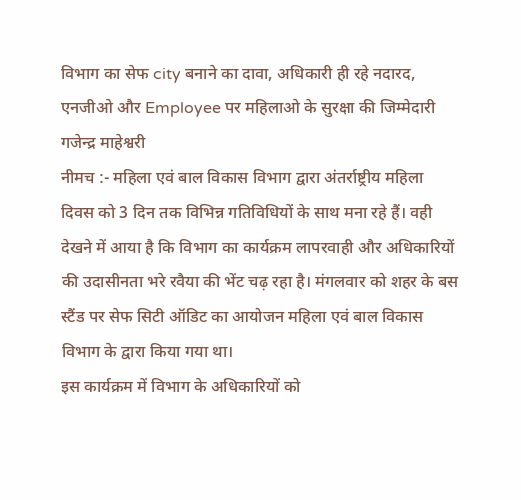विभाग का सेफ city बनाने का दावा, अधिकारी ही रहे नदारद, एनजीओ और Employee पर महिलाओ के सुरक्षा की जिम्मेदारी
गजेन्द्र माहेश्वरी
नीमच :- महिला एवं बाल विकास विभाग द्वारा अंतर्राष्ट्रीय महिला दिवस को 3 दिन तक विभिन्न गतिविधियों के साथ मना रहे हैं। वही देखने में आया है कि विभाग का कार्यक्रम लापरवाही और अधिकारियों की उदासीनता भरे रवैया की भेंट चढ़ रहा है। मंगलवार को शहर के बस स्टैंड पर सेफ सिटी ऑडिट का आयोजन महिला एवं बाल विकास विभाग के द्वारा किया गया था।
इस कार्यक्रम में विभाग के अधिकारियों को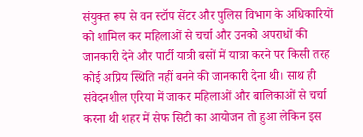संयुक्त रूप से वन स्टॉप सेंटर और पुलिस विभाग के अधिकारियों को शामिल कर महिलाओं से चर्चा और उनको अपराधों की जानकारी देने और पार्टी यात्री बसों में यात्रा करने पर किसी तरह कोई अप्रिय स्थिति नहीं बनने की जानकारी देना थी। साथ ही संवेदनशील एरिया में जाकर महिलाओं और बालिकाओं से चर्चा करना थी शहर में सेफ सिटी का आयोजन तो हुआ लेकिन इस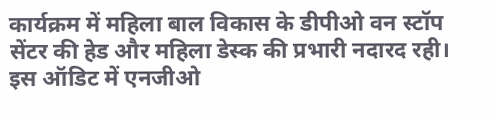कार्यक्रम में महिला बाल विकास के डीपीओ वन स्टॉप सेंटर की हेड और महिला डेस्क की प्रभारी नदारद रही। इस ऑडिट में एनजीओ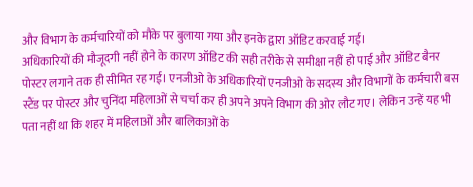और विभाग के कर्मचारियों को मौके पर बुलाया गया और इनके द्वारा ऑडिट करवाई गई।
अधिकारियों की मौजूदगी नहीं होने के कारण ऑडिट की सही तरीके से समीक्षा नहीं हो पाई और ऑडिट बैनर पोस्टर लगाने तक ही सीमित रह गई। एनजीओ के अधिकारियों एनजीओ के सदस्य और विभागों के कर्मचारी बस स्टैंड पर पोस्टर और चुनिंदा महिलाओं से चर्चा कर ही अपने अपने विभाग की ओर लौट गए। लेकिन उन्हें यह भी पता नहीं था कि शहर में महिलाओं और बालिकाओं के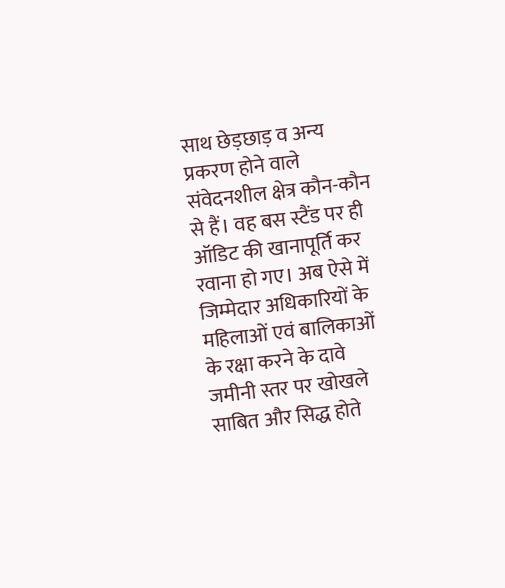साथ छेड़छाड़ व अन्य प्रकरण होने वाले संवेदनशील क्षेत्र कौन-कौन से हैं। वह बस स्टैंड पर ही ऑडिट की खानापूर्ति कर रवाना हो गए। अब ऐसे में जिम्मेदार अधिकारियों के महिलाओं एवं बालिकाओं के रक्षा करने के दावे जमीनी स्तर पर खोखले साबित और सिद्ध होते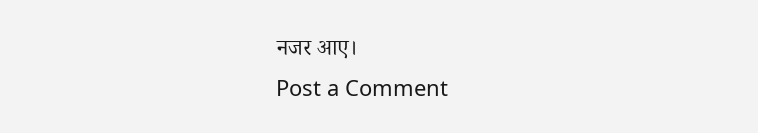नजर आए।
Post a Comment